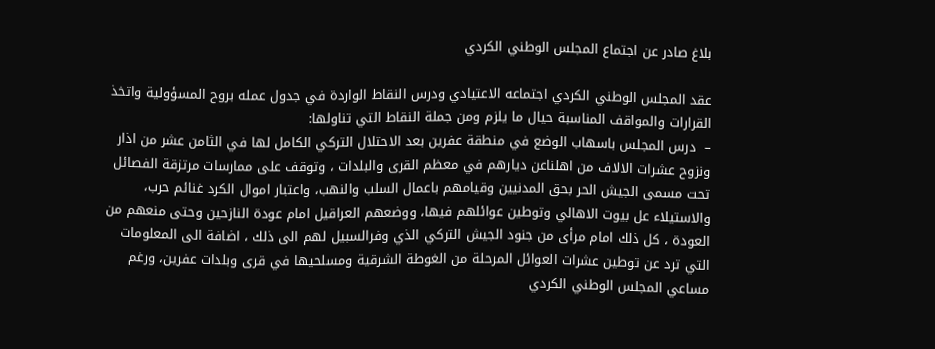بلاغ صادر عن اجتماع المجلس الوطني الكردي

عقد المجلس الوطني الكردي اجتماعه الاعتيادي ودرس النقاط الواردة في جدول عمله بروح المسؤولية واتخذ القرارات والمواقف المناسبة حيال ما يلزم ومن جملة النقاط التي تناولها:
–  درس المجلس باسهاب الوضع في منطقة عفرين بعد الاحتلال التركي الكامل لها في الثامن عشر من اذار ونزوح عشرات الالاف من اهلناعن ديارهم في معظم القرى والبلدات ، وتوقف على ممارسات مرتزقة الفصائل تحت مسمى الجيش الحر بحق المدنيين وقيامهم باعمال السلب والنهب، واعتبار اموال الكرد غنائم حرب، والاستيلاء عل بيوت الاهالي وتوطين عوائلهم فيها، ووضعهم العراقيل امام عودة النازحين وحتى منعهم من العودة ، كل ذلك امام مرأى من جنود الجيش التركي الذي وفرالسبيل لهم الى ذلك ، اضافة الى المعلومات التي ترد عن توطين عشرات العوائل المرحلة من الغوطة الشرقية ومسلحيها في قرى وبلدات عفرين، ورغم مساعي المجلس الوطني الكردي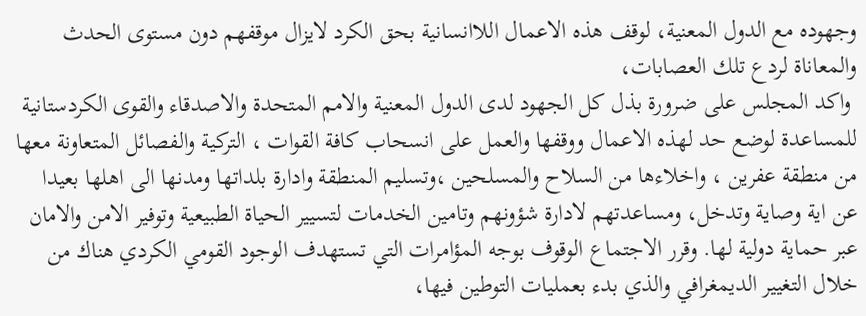وجهوده مع الدول المعنية، لوقف هذه الاعمال اللاانسانية بحق الكرد لايزال موقفهم دون مستوى الحدث والمعاناة لردع تلك العصابات،
 واكد المجلس على ضرورة بذل كل الجهود لدى الدول المعنية والامم المتحدة والاصدقاء والقوى الكردستانية للمساعدة لوضع حد لهذه الاعمال ووقفها والعمل على انسحاب كافة القوات ، التركية والفصائل المتعاونة معها من منطقة عفرين ، واخلاءها من السلاح والمسلحين ،وتسليم المنطقة وادارة بلداتها ومدنها الى اهلها بعيدا عن اية وصاية وتدخل، ومساعدتهم لادارة شؤونهم وتامين الخدمات لتسيير الحياة الطبيعية وتوفير الامن والامان عبر حماية دولية لها. وقرر الاجتماع الوقوف بوجه المؤامرات التي تستهدف الوجود القومي الكردي هناك من خلال التغيير الديمغرافي والذي بدء بعمليات التوطين فيها،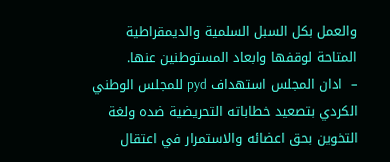والعمل بكل السبل السلمية والديمقراطية المتاحة لوقفها وابعاد المستوطنين عنها.
–  ادان المجلس استهداف pyd للمجلس الوطني الكردي بتصعيد خطاباته التحريضية ضده ولغة التخوين بحق اعضائه والاستمرار في اعتقال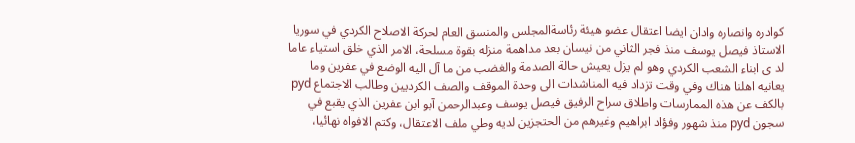كوادره وانصاره وادان ايضا اعتقال عضو هيئة رئاسةالمجلس والمنسق العام لحركة الاصلاح الكردي في سوريا الاستاذ فيصل يوسف منذ فجر الثاني من نيسان بعد مداهمة منزله بقوة مسلحة، الامر الذي خلق استياء عاما لد ى ابناء الشعب الكردي وهو لم يزل يعيش حالة الصدمة والغضب من ما آل اليه الوضع في عفرين وما يعانيه اهلنا هناك وفي وقت تزداد فيه المناشدات الى وحدة الموقف والصف الكرديين وطالب الاجتماع pyd بالكف عن هذه الممارسات واطلاق سراح الرفيق فيصل يوسف وعبدالرحمن آبو ابن عفرين الذي يقبع في سجون pyd منذ شهور وفؤاد ابراهيم وغيرهم من الحتجزين لديه وطي ملف الاعتقال، وكتم الافواه نهائيا،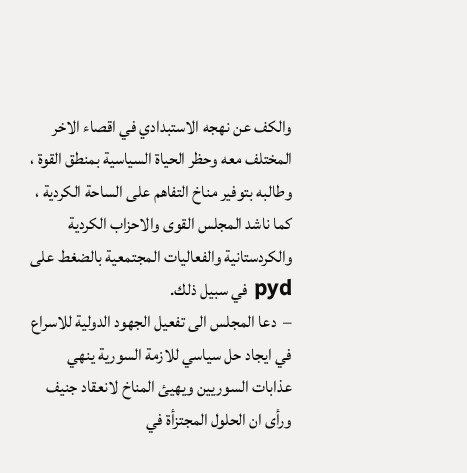والكف عن نهجه الاستبدادي في اقصاء الاخر المختلف معه وحظر الحياة السياسية بمنطق القوة ، وطالبه بتوفير مناخ التفاهم على الساحة الكردية ، كما ناشد المجلس القوى والاحزاب الكردية والكردستانية والفعاليات المجتمعية بالضغط على pyd في سبيل ذلك.
–  دعا المجلس الى تفعيل الجهود الدولية للاسراع في ايجاد حل سياسي للازمة السورية ينهي عذابات السوريين ويهيئ المناخ لانعقاد جنيف ورأى ان الحلول المجتزأة في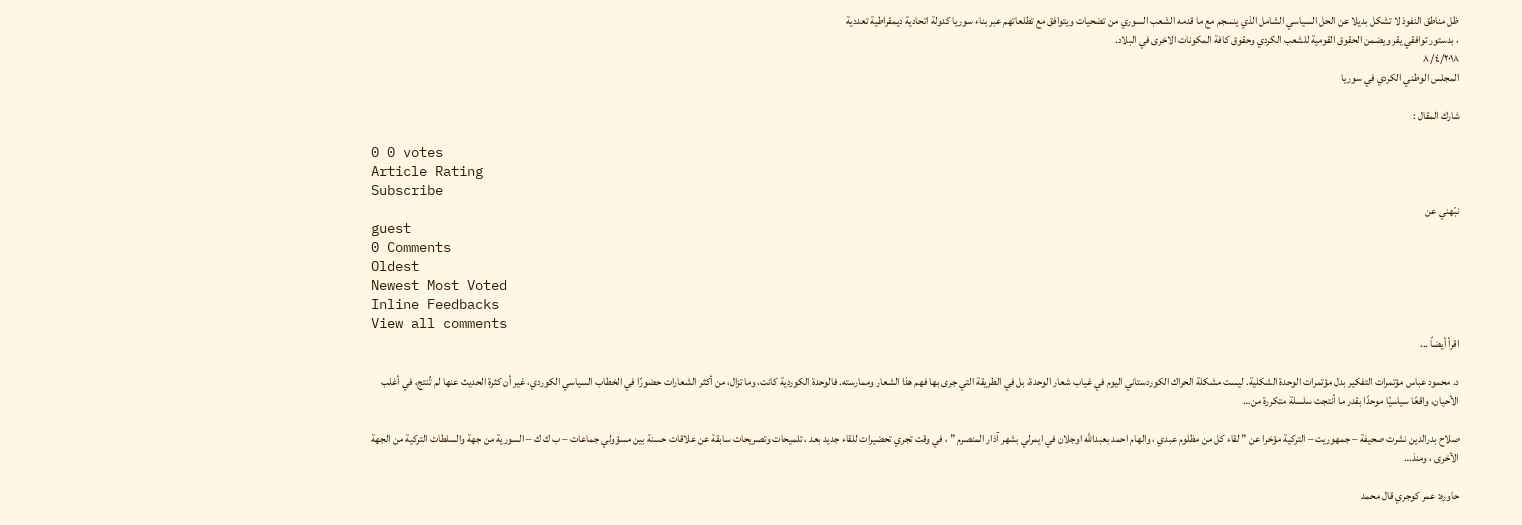ظل مناطق النفوذ لا تشكل بديلا عن الحل السياسي الشامل الذي ينسجم مع ما قدمه الشعب السوري من تضحيات ويتوافق مع تطلعاتهم عبر بناء سوريا كدولة اتحادية ديمقراطية تعددية
، بدستور توافقي يقر ويضمن الحقوق القومية للشعب الكردي وحقوق كافة المكونات الاخرى في البلاد.
٨/٤/٢٠١٨
المجلس الوطني الكردي في سوريا

شارك المقال :

0 0 votes
Article Rating
Subscribe
نبّهني عن
guest
0 Comments
Oldest
Newest Most Voted
Inline Feedbacks
View all comments
اقرأ أيضاً ...

د. محمود عباس مؤتمرات التفكير بدل مؤتمرات الوحدة الشكلية. ليست مشكلة الحراك الكوردستاني اليوم في غياب شعار الوحدة، بل في الطريقة التي جرى بها فهم هذا الشعار وممارسته. فالوحدة الكوردية كانت، وما تزال، من أكثر الشعارات حضورًا في الخطاب السياسي الكوردي، غير أن كثرة الحديث عنها لم تُنتج، في أغلب الأحيان، واقعًا سياسيًا موحدًا بقدر ما أنتجت سلسلة متكررة من…

صلاح بدرالدين نشرت صحيفة – جمهوريت – التركية مؤخرا عن ” لقاء كل من مظلوم عبدي ، والهام احمد بعبدالله اوجلان في ايمرلي بشهر آذار المنصرم ” ، في وقت تجري تحضيرات للقاء جديد بعد ، تلميحات وتصريحات سابقة عن علاقات حسنة بين مسؤولي جماعات – ب ك ك – السورية من جهة والسلطات التركية من الجهة الأخرى ، ومنذ…

حاوره: عمر كوجري قال محمد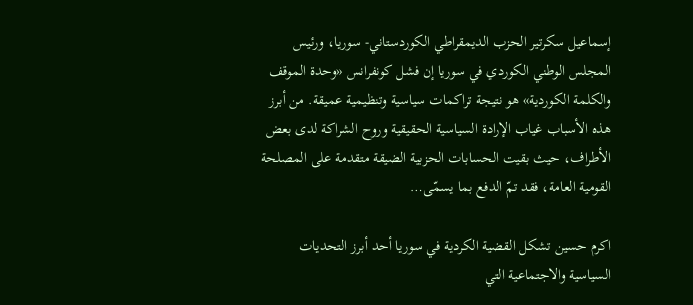إسماعيل سكرتير الحزب الديمقراطي الكوردستاني- سوريا، ورئيس المجلس الوطني الكوردي في سوريا إن فشل كونفرانس «وحدة الموقف والكلمة الكوردية» هو نتيجة تراكمات سياسية وتنظيمية عميقة. من أبرز هذه الأسباب غياب الإرادة السياسية الحقيقية وروح الشراكة لدى بعض الأطراف، حيث بقيت الحسابات الحزبية الضيقة متقدمة على المصلحة القومية العامة، فقد تمّ الدفع بما يسمّى…

اكرم حسين تشكل القضية الكردية في سوريا أحد أبرز التحديات السياسية والاجتماعية التي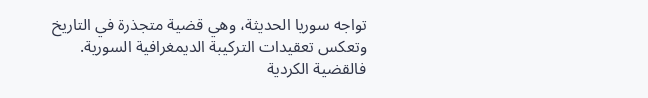تواجه سوريا الحديثة، وهي قضية متجذرة في التاريخ وتعكس تعقيدات التركيبة الديمغرافية السورية. فالقضية الكردية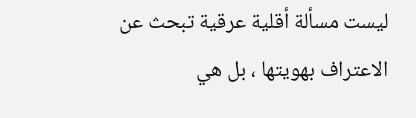ليست مسألة أقلية عرقية تبحث عن الاعتراف بهويتها ، بل هي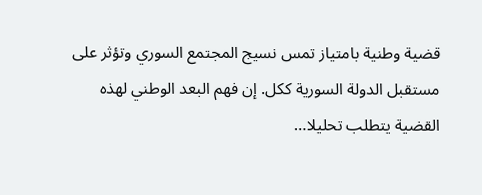قضية وطنية بامتياز تمس نسيج المجتمع السوري وتؤثر على مستقبل الدولة السورية ككل. إن فهم البعد الوطني لهذه القضية يتطلب تحليلا…